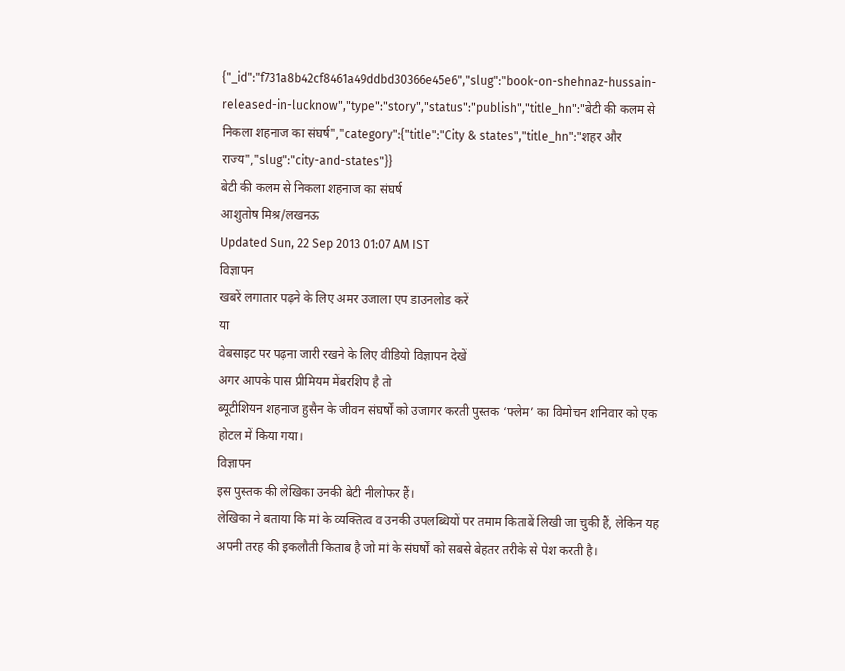{"_id":"f731a8b42cf8461a49ddbd30366e45e6","slug":"book-on-shehnaz-hussain-released-in-lucknow","type":"story","status":"publish","title_hn":"बेटी की कलम से निकला शहनाज का संघर्ष","category":{"title":"City & states","title_hn":"शहर और राज्य","slug":"city-and-states"}}
बेटी की कलम से निकला शहनाज का संघर्ष
आशुतोष मिश्र/लखनऊ
Updated Sun, 22 Sep 2013 01:07 AM IST
विज्ञापन
खबरें लगातार पढ़ने के लिए अमर उजाला एप डाउनलोड करें
या
वेबसाइट पर पढ़ना जारी रखने के लिए वीडियो विज्ञापन देखें
अगर आपके पास प्रीमियम मेंबरशिप है तो
ब्यूटीशियन शहनाज हुसैन के जीवन संघर्षों को उजागर करती पुस्तक ‘फ्लेम’ का विमोचन शनिवार को एक होटल में किया गया।
विज्ञापन
इस पुस्तक की लेखिका उनकी बेटी नीलोफर हैं।
लेखिका ने बताया कि मां के व्यक्तित्व व उनकी उपलब्धियों पर तमाम किताबें लिखी जा चुकी हैं, लेकिन यह अपनी तरह की इकलौती किताब है जो मां के संघर्षों को सबसे बेहतर तरीके से पेश करती है।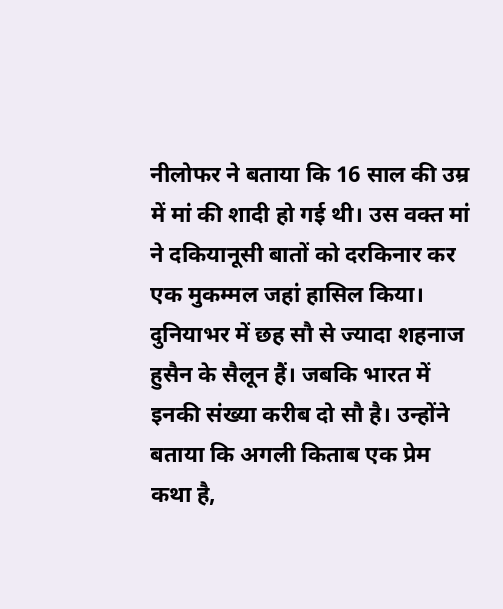नीलोफर ने बताया कि 16 साल की उम्र में मां की शादी हो गई थी। उस वक्त मां ने दकियानूसी बातों को दरकिनार कर एक मुकम्मल जहां हासिल किया।
दुनियाभर में छह सौ से ज्यादा शहनाज हुसैन के सैलून हैं। जबकि भारत में इनकी संख्या करीब दो सौ है। उन्होंने बताया कि अगली किताब एक प्रेम कथा है,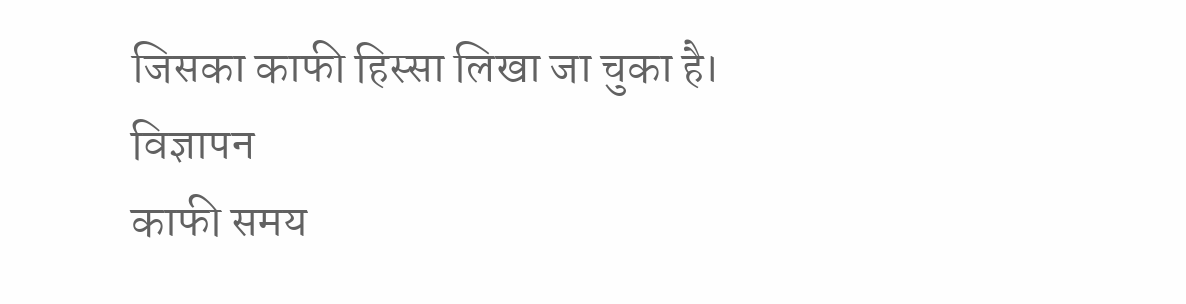जिसका काफी हिस्सा लिखा जा चुका है।
विज्ञापन
काफी समय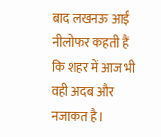बाद लखनऊ आईं नीलोफर कहती हैं कि शहर में आज भी वही अदब और नजाकत है।